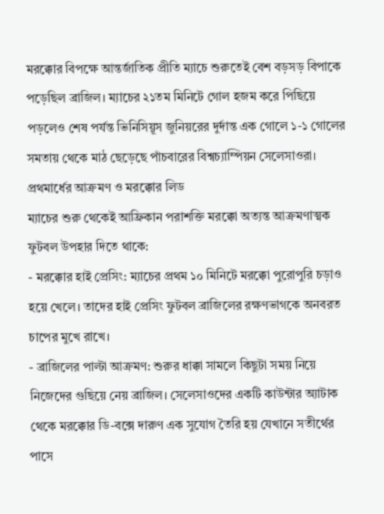মরক্কোর বিপক্ষে আন্তর্জাতিক প্রীতি ম্যাচে শুরুতেই বেশ বড়সড় বিপাকে পড়েছিল ব্রাজিল। ম্যাচের ২১তম মিনিটে গোল হজম করে পিছিয়ে পড়লেও শেষ পর্যন্ত ভিনিসিয়ূস জুনিয়রের দুর্দান্ত এক গোলে ১-১ গোলের সমতায় থেকে মাঠ ছেড়েছে পাঁচবারের বিশ্বচ্যাম্পিয়ন সেলেসাওরা।
প্রথমার্ধের আক্রমণ ও মরক্কোর লিড
ম্যাচের শুরু থেকেই আফ্রিকান পরাশক্তি মরক্কো অত্যন্ত আক্রমণাত্মক ফুটবল উপহার দিতে থাকে:
- মরক্কোর হাই প্রেসিং: ম্যাচের প্রথম ১০ মিনিটে মরক্কো পুরোপুরি চড়াও হয়ে খেলে। তাদের হাই প্রেসিং ফুটবল ব্রাজিলের রক্ষণভাগকে অনবরত চাপের মুখে রাখে।
- ব্রাজিলের পাল্টা আক্রমণ: শুরুর ধাক্কা সামলে কিছুটা সময় নিয়ে নিজেদের গুছিয়ে নেয় ব্রাজিল। সেলেসাওদের একটি কাউন্টার অ্যাটাক থেকে মরক্কোর ডি-বক্সে দারুণ এক সুযোগ তৈরি হয় যেখানে সতীর্থের পাসে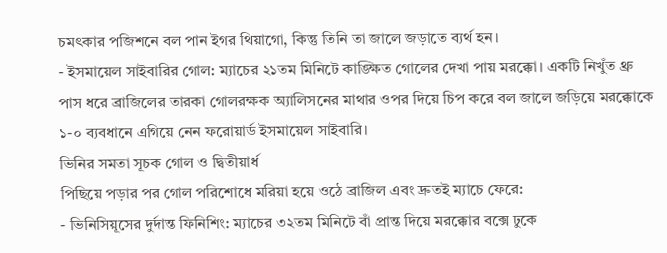চমৎকার পজিশনে বল পান ইগর থিয়াগো, কিন্তু তিনি তা জালে জড়াতে ব্যর্থ হন।
- ইসমায়েল সাইবারির গোল: ম্যাচের ২১তম মিনিটে কাঙ্ক্ষিত গোলের দেখা পায় মরক্কো। একটি নিখুঁত থ্রু পাস ধরে ব্রাজিলের তারকা গোলরক্ষক অ্যালিসনের মাথার ওপর দিয়ে চিপ করে বল জালে জড়িয়ে মরক্কোকে ১-০ ব্যবধানে এগিয়ে নেন ফরোয়ার্ড ইসমায়েল সাইবারি।
ভিনির সমতা সূচক গোল ও দ্বিতীয়ার্ধ
পিছিয়ে পড়ার পর গোল পরিশোধে মরিয়া হয়ে ওঠে ব্রাজিল এবং দ্রুতই ম্যাচে ফেরে:
- ভিনিসিয়ূসের দুর্দান্ত ফিনিশিং: ম্যাচের ৩২তম মিনিটে বাঁ প্রান্ত দিয়ে মরক্কোর বক্সে ঢুকে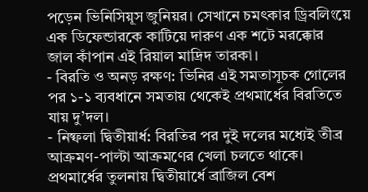পড়েন ভিনিসিয়ূস জুনিয়র। সেখানে চমৎকার ড্রিবলিংয়ে এক ডিফেন্ডারকে কাটিয়ে দারুণ এক শটে মরক্কোর জাল কাঁপান এই রিয়াল মাদ্রিদ তারকা।
- বিরতি ও অনড় রক্ষণ: ভিনির এই সমতাসূচক গোলের পর ১-১ ব্যবধানে সমতায় থেকেই প্রথমার্ধের বিরতিতে যায় দু’দল।
- নিষ্ফলা দ্বিতীয়ার্ধ: বিরতির পর দুই দলের মধ্যেই তীব্র আক্রমণ-পাল্টা আক্রমণের খেলা চলতে থাকে। প্রথমার্ধের তুলনায় দ্বিতীয়ার্ধে ব্রাজিল বেশ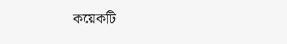কয়েকটি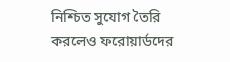নিশ্চিত সুযোগ তৈরি করলেও ফরোয়ার্ডদের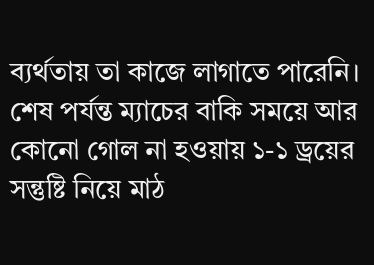ব্যর্থতায় তা কাজে লাগাতে পারেনি। শেষ পর্যন্ত ম্যাচের বাকি সময়ে আর কোনো গোল না হওয়ায় ১-১ ড্রয়ের সন্তুষ্টি নিয়ে মাঠ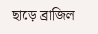ছাড়ে ব্রাজিল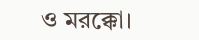ও মরক্কো।